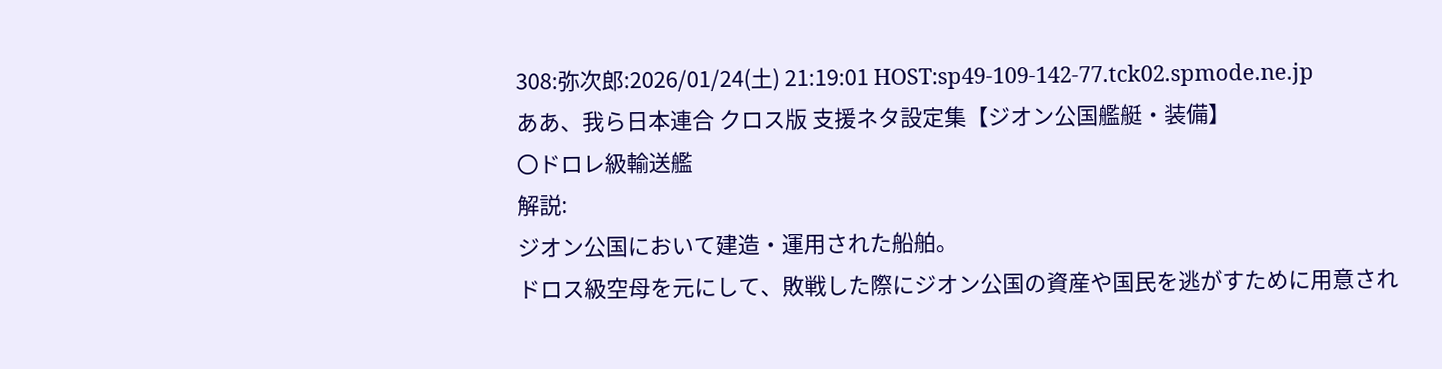308:弥次郎:2026/01/24(土) 21:19:01 HOST:sp49-109-142-77.tck02.spmode.ne.jp
ああ、我ら日本連合 クロス版 支援ネタ設定集【ジオン公国艦艇・装備】
〇ドロレ級輸送艦
解説:
ジオン公国において建造・運用された船舶。
ドロス級空母を元にして、敗戦した際にジオン公国の資産や国民を逃がすために用意され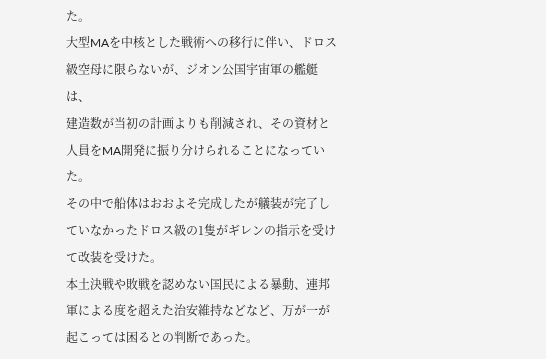た。
大型MAを中核とした戦術への移行に伴い、ドロス級空母に限らないが、ジオン公国宇宙軍の艦艇は、
建造数が当初の計画よりも削減され、その資材と人員をMA開発に振り分けられることになっていた。
その中で船体はおおよそ完成したが艤装が完了していなかったドロス級の1隻がギレンの指示を受けて改装を受けた。
本土決戦や敗戦を認めない国民による暴動、連邦軍による度を超えた治安維持などなど、万が一が起こっては困るとの判断であった。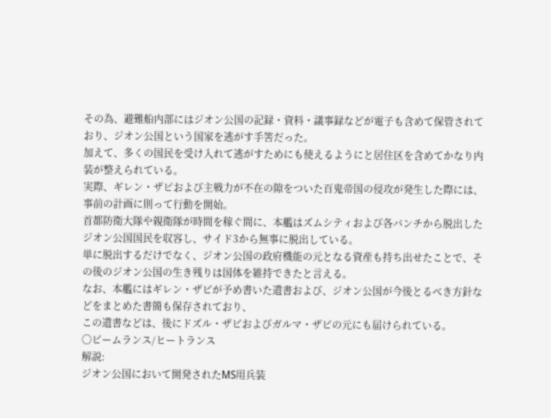その為、避難船内部にはジオン公国の記録・資料・議事録などが電子も含めて保管されており、ジオン公国という国家を逃がす手筈だった。
加えて、多くの国民を受け入れて逃がすためにも使えるようにと居住区を含めてかなり内装が整えられている。
実際、ギレン・ザビおよび主戦力が不在の隙をついた百鬼帝国の侵攻が発生した際には、事前の計画に則って行動を開始。
首都防衛大隊や親衛隊が時間を稼ぐ間に、本艦はズムシティおよび各バンチから脱出したジオン公国国民を収容し、サイド3から無事に脱出している。
単に脱出するだけでなく、ジオン公国の政府機能の元となる資産も持ち出せたことで、その後のジオン公国の生き残りは国体を維持できたと言える。
なお、本艦にはギレン・ザビが予め書いた遺書および、ジオン公国が今後とるべき方針などをまとめた書簡も保存されており、
この遺書などは、後にドズル・ザビおよびガルマ・ザビの元にも届けられている。
〇ビームランス/ヒートランス
解説:
ジオン公国において開発されたMS用兵装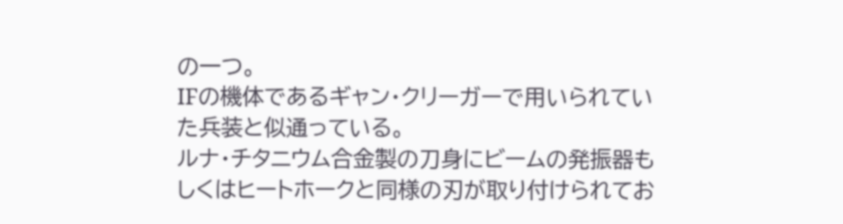の一つ。
IFの機体であるギャン・クリーガーで用いられていた兵装と似通っている。
ルナ・チタニウム合金製の刀身にビームの発振器もしくはヒートホークと同様の刃が取り付けられてお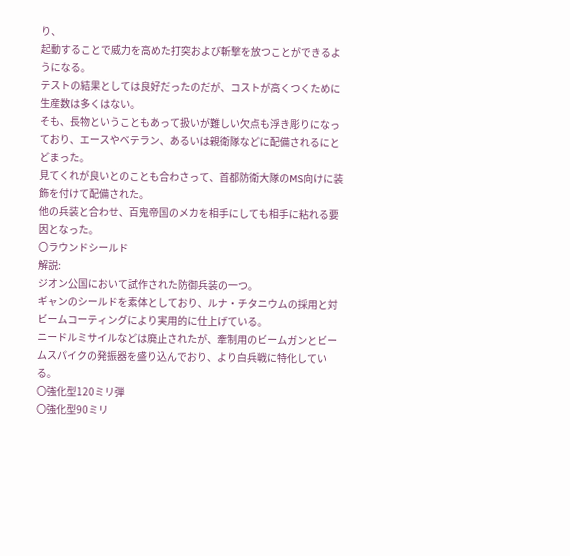り、
起動することで威力を高めた打突および斬撃を放つことができるようになる。
テストの結果としては良好だったのだが、コストが高くつくために生産数は多くはない。
そも、長物ということもあって扱いが難しい欠点も浮き彫りになっており、エースやベテラン、あるいは親衛隊などに配備されるにとどまった。
見てくれが良いとのことも合わさって、首都防衛大隊のMS向けに装飾を付けて配備された。
他の兵装と合わせ、百鬼帝国のメカを相手にしても相手に粘れる要因となった。
〇ラウンドシールド
解説:
ジオン公国において試作された防御兵装の一つ。
ギャンのシールドを素体としており、ルナ・チタニウムの採用と対ビームコーティングにより実用的に仕上げている。
ニードルミサイルなどは廃止されたが、牽制用のビームガンとビームスパイクの発振器を盛り込んでおり、より白兵戦に特化している。
〇強化型120ミリ弾
〇強化型90ミリ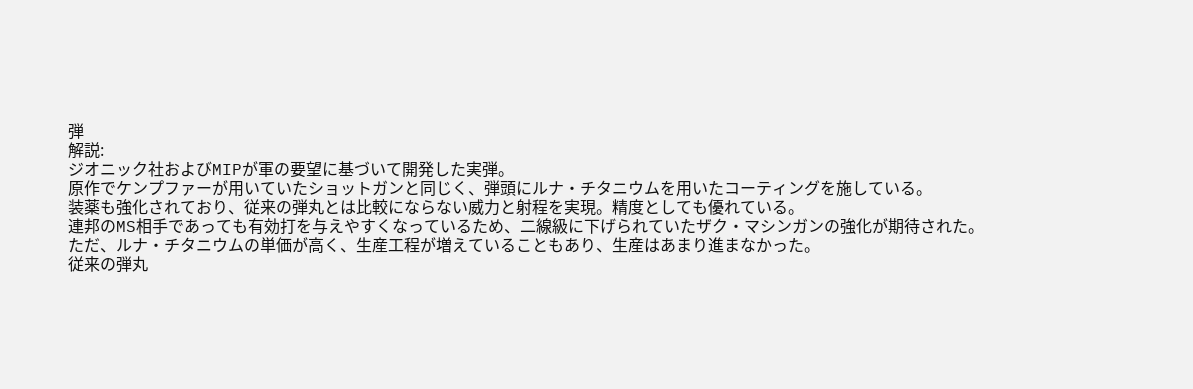弾
解説:
ジオニック社およびMIPが軍の要望に基づいて開発した実弾。
原作でケンプファーが用いていたショットガンと同じく、弾頭にルナ・チタニウムを用いたコーティングを施している。
装薬も強化されており、従来の弾丸とは比較にならない威力と射程を実現。精度としても優れている。
連邦のMS相手であっても有効打を与えやすくなっているため、二線級に下げられていたザク・マシンガンの強化が期待された。
ただ、ルナ・チタニウムの単価が高く、生産工程が増えていることもあり、生産はあまり進まなかった。
従来の弾丸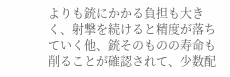よりも銃にかかる負担も大きく、射撃を続けると精度が落ちていく他、銃そのものの寿命も削ることが確認されて、少数配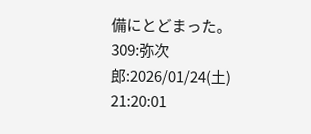備にとどまった。
309:弥次郎:2026/01/24(土) 21:20:01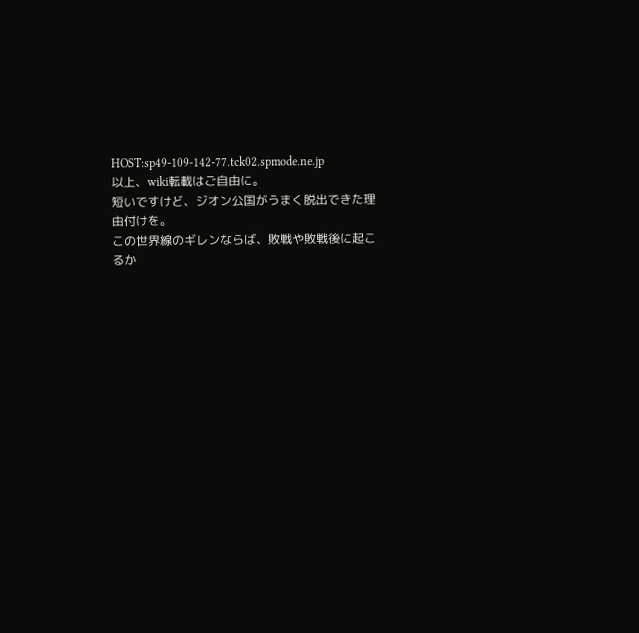HOST:sp49-109-142-77.tck02.spmode.ne.jp
以上、wiki転載はご自由に。
短いですけど、ジオン公国がうまく脱出できた理由付けを。
この世界線のギレンならば、敗戦や敗戦後に起こるか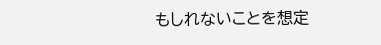もしれないことを想定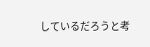しているだろうと考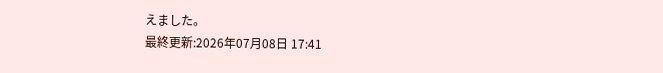えました。
最終更新:2026年07月08日 17:41